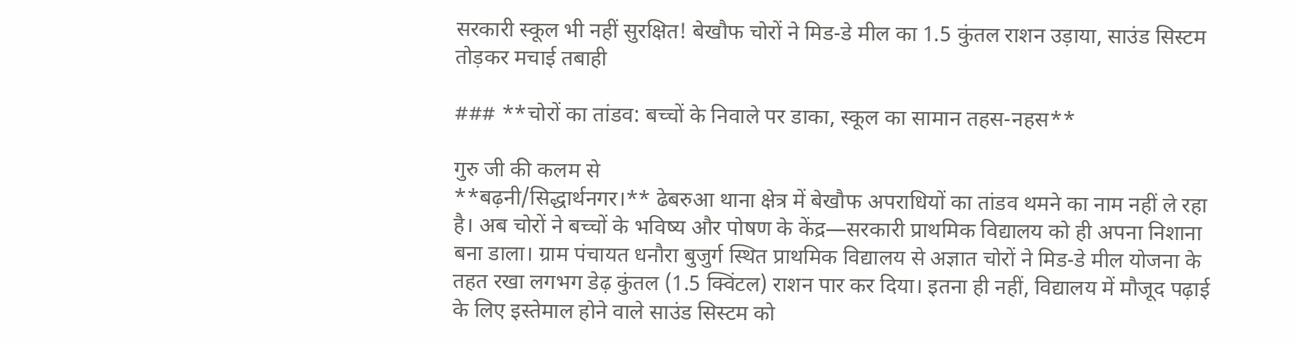सरकारी स्कूल भी नहीं सुरक्षित! बेखौफ चोरों ने मिड-डे मील का 1.5 कुंतल राशन उड़ाया, साउंड सिस्टम तोड़कर मचाई तबाही

### **चोरों का तांडव: बच्चों के निवाले पर डाका, स्कूल का सामान तहस-नहस**

गुरु जी की कलम से
**बढ़नी/सिद्धार्थनगर।** ढेबरुआ थाना क्षेत्र में बेखौफ अपराधियों का तांडव थमने का नाम नहीं ले रहा है। अब चोरों ने बच्चों के भविष्य और पोषण के केंद्र—सरकारी प्राथमिक विद्यालय को ही अपना निशाना बना डाला। ग्राम पंचायत धनौरा बुजुर्ग स्थित प्राथमिक विद्यालय से अज्ञात चोरों ने मिड-डे मील योजना के तहत रखा लगभग डेढ़ कुंतल (1.5 क्विंटल) राशन पार कर दिया। इतना ही नहीं, विद्यालय में मौजूद पढ़ाई के लिए इस्तेमाल होने वाले साउंड सिस्टम को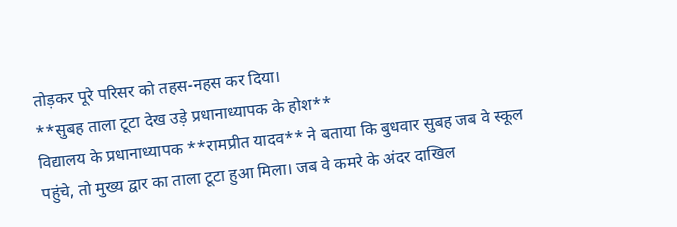तोड़कर पूरे परिसर को तहस-नहस कर दिया।
**सुबह ताला टूटा देख उड़े प्रधानाध्यापक के होश**
विद्यालय के प्रधानाध्यापक **रामप्रीत यादव** ने बताया कि बुधवार सुबह जब वे स्कूल पहुंचे, तो मुख्य द्वार का ताला टूटा हुआ मिला। जब वे कमरे के अंदर दाखिल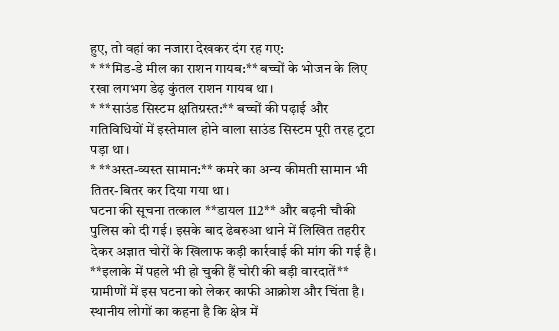हुए, तो वहां का नजारा देखकर दंग रह गए:
* **मिड-डे मील का राशन गायब:** बच्चों के भोजन के लिए रखा लगभग डेढ़ कुंतल राशन गायब था।
* **साउंड सिस्टम क्षतिग्रस्त:** बच्चों की पढ़ाई और गतिविधियों में इस्तेमाल होने वाला साउंड सिस्टम पूरी तरह टूटा पड़ा था।
* **अस्त-व्यस्त सामान:** कमरे का अन्य कीमती सामान भी तितर-बितर कर दिया गया था।
घटना की सूचना तत्काल **डायल 112** और बढ़नी चौकी पुलिस को दी गई। इसके बाद ढेबरुआ थाने में लिखित तहरीर देकर अज्ञात चोरों के खिलाफ कड़ी कार्रवाई की मांग की गई है।
**इलाके में पहले भी हो चुकी हैं चोरी की बड़ी वारदातें**
ग्रामीणों में इस घटना को लेकर काफी आक्रोश और चिंता है। स्थानीय लोगों का कहना है कि क्षेत्र में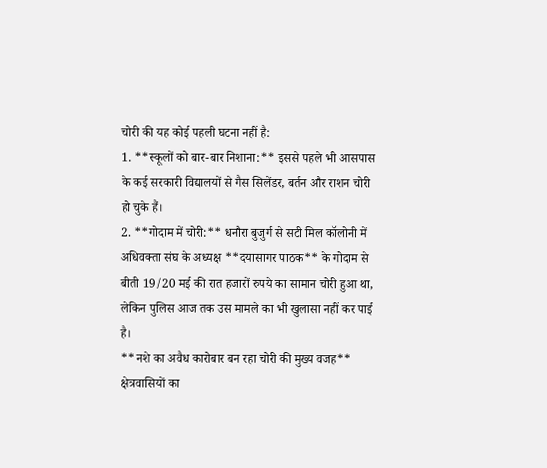चोरी की यह कोई पहली घटना नहीं है:
1. **स्कूलों को बार-बार निशाना:** इससे पहले भी आसपास के कई सरकारी विद्यालयों से गैस सिलेंडर, बर्तन और राशन चोरी हो चुके हैं।
2. **गोदाम में चोरी:** धनौरा बुजुर्ग से सटी मिल कॉलोनी में अधिवक्ता संघ के अध्यक्ष **दयासागर पाठक** के गोदाम से बीती 19/20 मई की रात हजारों रुपये का सामान चोरी हुआ था, लेकिन पुलिस आज तक उस मामले का भी खुलासा नहीं कर पाई है।
**नशे का अवैध कारोबार बन रहा चोरी की मुख्य वजह**
क्षेत्रवासियों का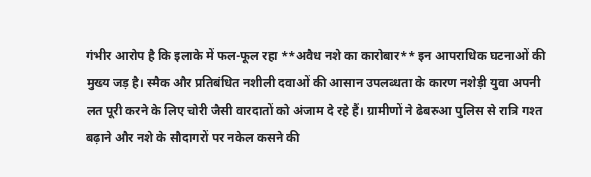गंभीर आरोप है कि इलाके में फल-फूल रहा **अवैध नशे का कारोबार** इन आपराधिक घटनाओं की मुख्य जड़ है। स्मैक और प्रतिबंधित नशीली दवाओं की आसान उपलब्धता के कारण नशेड़ी युवा अपनी लत पूरी करने के लिए चोरी जैसी वारदातों को अंजाम दे रहे हैं। ग्रामीणों ने ढेबरुआ पुलिस से रात्रि गश्त बढ़ाने और नशे के सौदागरों पर नकेल कसने की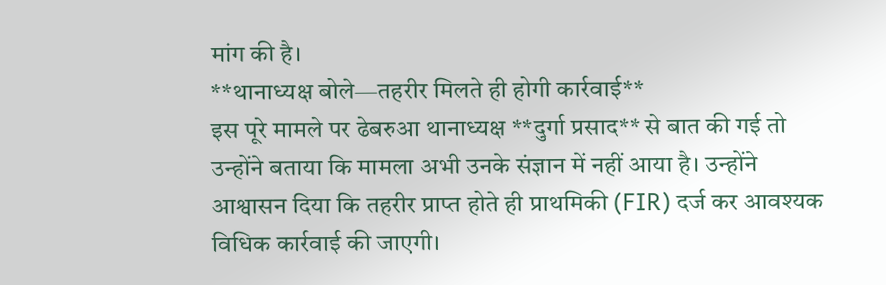मांग की है।
**थानाध्यक्ष बोले—तहरीर मिलते ही होगी कार्रवाई**
इस पूरे मामले पर ढेबरुआ थानाध्यक्ष **दुर्गा प्रसाद** से बात की गई तो उन्होंने बताया कि मामला अभी उनके संज्ञान में नहीं आया है। उन्होंने आश्वासन दिया कि तहरीर प्राप्त होते ही प्राथमिकी (FIR) दर्ज कर आवश्यक विधिक कार्रवाई की जाएगी।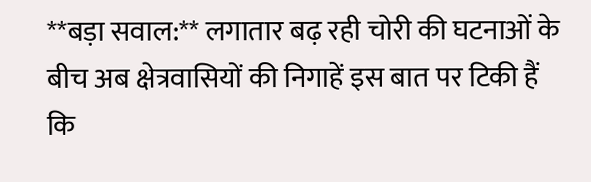**बड़ा सवाल:** लगातार बढ़ रही चोरी की घटनाओं के बीच अब क्षेत्रवासियों की निगाहें इस बात पर टिकी हैं कि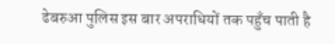ढेबरुआ पुलिस इस बार अपराधियों तक पहुँच पाती है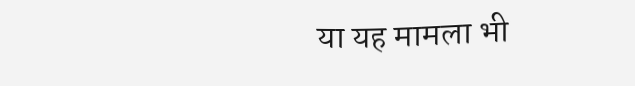या यह मामला भी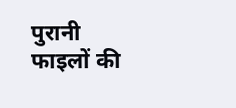पुरानी फाइलों की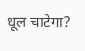धूल चाटेगा?